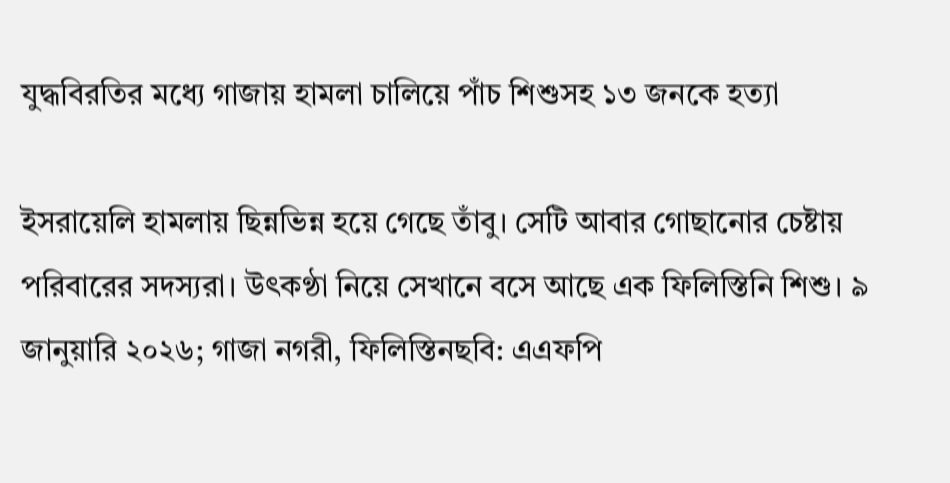যুদ্ধবিরতির মধ্যে গাজায় হামলা চালিয়ে পাঁচ শিশুসহ ১৩ জনকে হত্যা

ইসরায়েলি হামলায় ছিন্নভিন্ন হয়ে গেছে তাঁবু। সেটি আবার গোছানোর চেষ্টায় পরিবারের সদস্যরা। উৎকণ্ঠা নিয়ে সেখানে বসে আছে এক ফিলিস্তিনি শিশু। ৯ জানুয়ারি ২০২৬; গাজা নগরী, ফিলিস্তিনছবি: এএফপি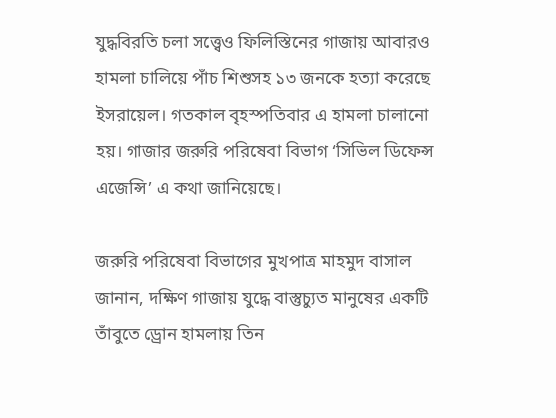যুদ্ধবিরতি চলা সত্ত্বেও ফিলিস্তিনের গাজায় আবারও হামলা চালিয়ে পাঁচ শিশুসহ ১৩ জনকে হত্যা করেছে ইসরায়েল। গতকাল বৃহস্পতিবার এ হামলা চালানো হয়। গাজার জরুরি পরিষেবা বিভাগ ‘সিভিল ডিফেন্স এজেন্সি’ এ কথা জানিয়েছে।

জরুরি পরিষেবা বিভাগের মুখপাত্র মাহমুদ বাসাল জানান, দক্ষিণ গাজায় যুদ্ধে বাস্তুচ্যুত মানুষের একটি তাঁবুতে ড্রোন হামলায় তিন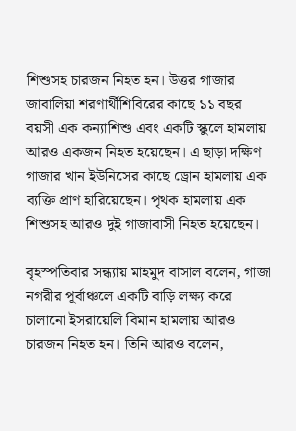শিশুসহ চারজন নিহত হন। উত্তর গাজার জাবালিয়া শরণার্থীশিবিরের কাছে ১১ বছর বয়সী এক কন্যাশিশু এবং একটি স্কুলে হামলায় আরও একজন নিহত হয়েছেন। এ ছাড়া দক্ষিণ গাজার খান ইউনিসের কাছে ড্রোন হামলায় এক ব্যক্তি প্রাণ হারিয়েছেন। পৃথক হামলায় এক শিশুসহ আরও দুই গাজাবাসী নিহত হয়েছেন।

বৃহস্পতিবার সন্ধ্যায় মাহমুদ বাসাল বলেন, গাজা নগরীর পূর্বাঞ্চলে একটি বাড়ি লক্ষ্য করে চালানো ইসরায়েলি বিমান হামলায় আরও চারজন নিহত হন। তিনি আরও বলেন,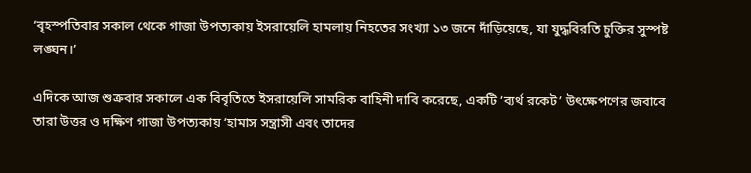‘বৃহস্পতিবার সকাল থেকে গাজা উপত্যকায় ইসরায়েলি হামলায় নিহতের সংখ্যা ১৩ জনে দাঁড়িয়েছে, যা যুদ্ধবিরতি চুক্তির সুস্পষ্ট লঙ্ঘন।’

এদিকে আজ শুক্রবার সকালে এক বিবৃতিতে ইসরায়েলি সামরিক বাহিনী দাবি করেছে, একটি ‘ব্যর্থ রকেট’ উৎক্ষেপণের জবাবে তারা উত্তর ও দক্ষিণ গাজা উপত্যকায় ‘হামাস সন্ত্রাসী এবং তাদের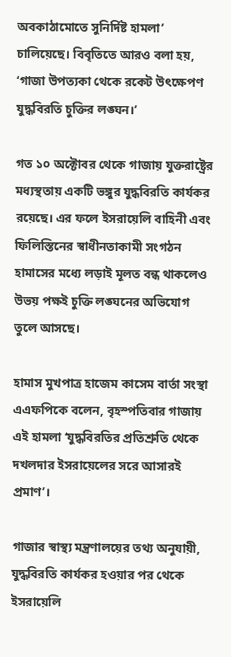অবকাঠামোতে সুনির্দিষ্ট হামলা’ চালিয়েছে। বিবৃতিতে আরও বলা হয়, ‘গাজা উপত্যকা থেকে রকেট উৎক্ষেপণ যুদ্ধবিরতি চুক্তির লঙ্ঘন।’

গত ১০ অক্টোবর থেকে গাজায় যুক্তরাষ্ট্রের মধ্যস্থতায় একটি ভঙ্গুর যুদ্ধবিরতি কার্যকর রয়েছে। এর ফলে ইসরায়েলি বাহিনী এবং ফিলিস্তিনের স্বাধীনতাকামী সংগঠন হামাসের মধ্যে লড়াই মূলত বন্ধ থাকলেও উভয় পক্ষই চুক্তি লঙ্ঘনের অভিযোগ তুলে আসছে।

হামাস মুখপাত্র হাজেম কাসেম বার্তা সংস্থা এএফপিকে বলেন, বৃহস্পতিবার গাজায় এই হামলা ‘যুদ্ধবিরতির প্রতিশ্রুতি থেকে দখলদার ইসরায়েলের সরে আসারই প্রমাণ’।

গাজার স্বাস্থ্য মন্ত্রণালয়ের তথ্য অনুযায়ী, যুদ্ধবিরতি কার্যকর হওয়ার পর থেকে ইসরায়েলি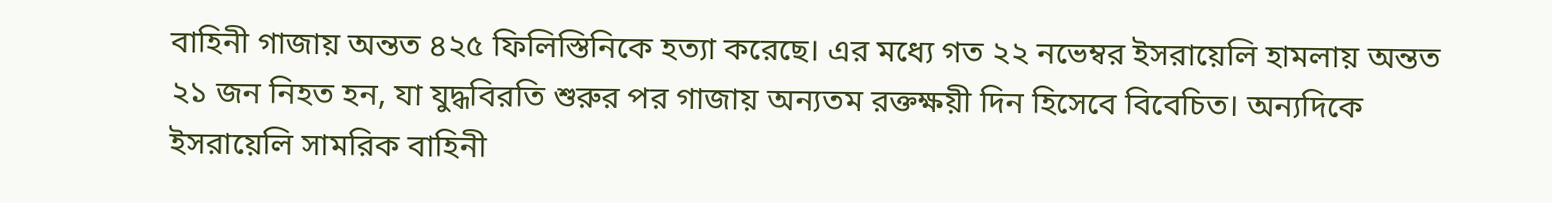বাহিনী গাজায় অন্তত ৪২৫ ফিলিস্তিনিকে হত্যা করেছে। এর মধ্যে গত ২২ নভেম্বর ইসরায়েলি হামলায় অন্তত ২১ জন নিহত হন, যা যুদ্ধবিরতি শুরুর পর গাজায় অন্যতম রক্তক্ষয়ী দিন হিসেবে বিবেচিত। অন্যদিকে ইসরায়েলি সামরিক বাহিনী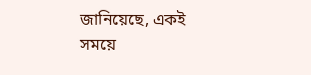জানিয়েছে, একই সময়ে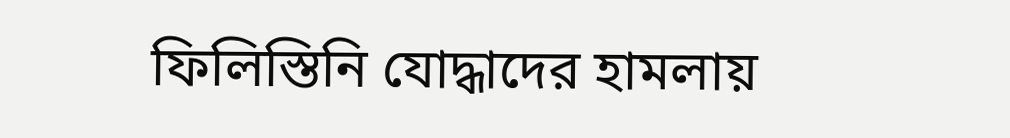ফিলিস্তিনি যোদ্ধাদের হামলায়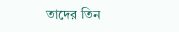তাদের তিন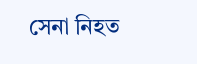সেনা নিহত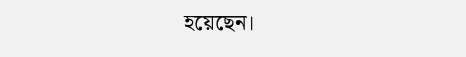হয়েছেন।